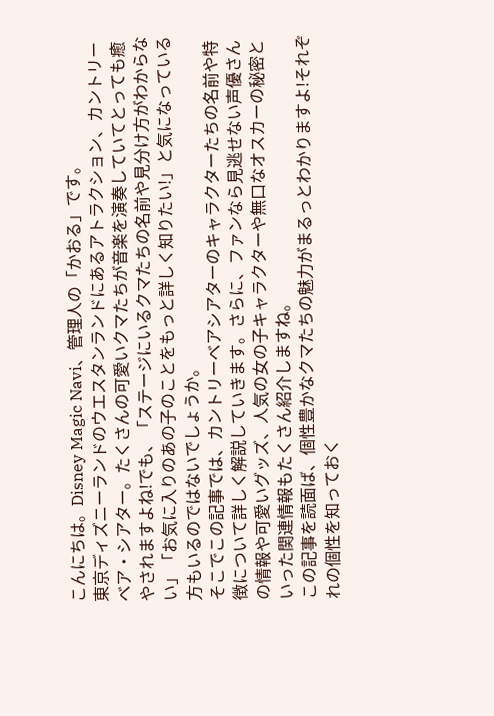こんにちは。Disney Magic Navi、管理人の「かおる」です。
東京ディズニーランドのウエスタンランドにあるアトラクション、カントリーベア・シアター。たくさんの可愛いクマたちが音楽を演奏していてとっても癒やされますよね!でも、「ステージにいるクマたちの名前や見分け方がわからない」「お気に入りのあの子のことをもっと詳しく知りたい!」と気になっている方もいるのではないでしょうか。
そこでこの記事では、カントリーベアシアターのキャラクターたちの名前や特徴について詳しく解説していきます。さらに、ファンなら見逃せない声優さんの情報や可愛いグッズ、人気の女の子キャラクターや無口なオスカーの秘密といった関連情報もたくさん紹介しますね。
この記事を読面ば、個性豊かなクマたちの魅力がまるっとわかりますよ!それぞれの個性を知っておく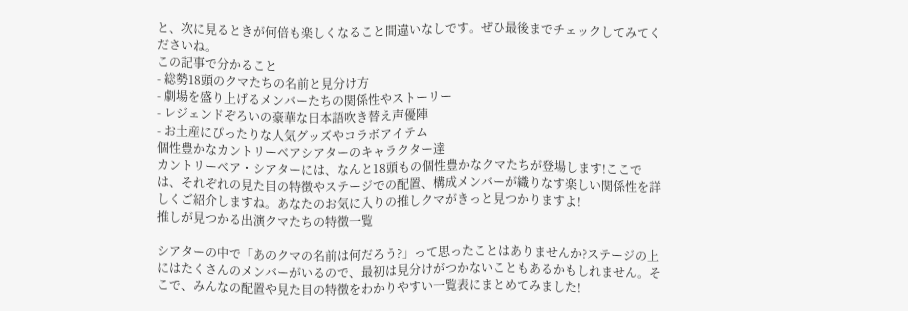と、次に見るときが何倍も楽しくなること間違いなしです。ぜひ最後までチェックしてみてくださいね。
この記事で分かること
- 総勢18頭のクマたちの名前と見分け方
- 劇場を盛り上げるメンバーたちの関係性やストーリー
- レジェンドぞろいの豪華な日本語吹き替え声優陣
- お土産にぴったりな人気グッズやコラボアイテム
個性豊かなカントリーベアシアターのキャラクター達
カントリーベア・シアターには、なんと18頭もの個性豊かなクマたちが登場します!ここでは、それぞれの見た目の特徴やステージでの配置、構成メンバーが織りなす楽しい関係性を詳しくご紹介しますね。あなたのお気に入りの推しクマがきっと見つかりますよ!
推しが見つかる出演クマたちの特徴一覧

シアターの中で「あのクマの名前は何だろう?」って思ったことはありませんか?ステージの上にはたくさんのメンバーがいるので、最初は見分けがつかないこともあるかもしれません。そこで、みんなの配置や見た目の特徴をわかりやすい一覧表にまとめてみました!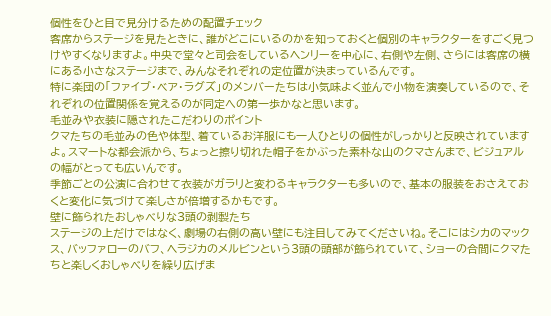個性をひと目で見分けるための配置チェック
客席からステージを見たときに、誰がどこにいるのかを知っておくと個別のキャラクターをすごく見つけやすくなりますよ。中央で堂々と司会をしているヘンリーを中心に、右側や左側、さらには客席の横にある小さなステージまで、みんなそれぞれの定位置が決まっているんです。
特に楽団の「ファイブ・ベア・ラグズ」のメンバーたちは小気味よく並んで小物を演奏しているので、それぞれの位置関係を覚えるのが同定への第一歩かなと思います。
毛並みや衣装に隠されたこだわりのポイント
クマたちの毛並みの色や体型、着ているお洋服にも一人ひとりの個性がしっかりと反映されていますよ。スマートな都会派から、ちょっと擦り切れた帽子をかぶった素朴な山のクマさんまで、ビジュアルの幅がとっても広いんです。
季節ごとの公演に合わせて衣装がガラリと変わるキャラクターも多いので、基本の服装をおさえておくと変化に気づけて楽しさが倍増するかもです。
壁に飾られたおしゃべりな3頭の剥製たち
ステージの上だけではなく、劇場の右側の高い壁にも注目してみてくださいね。そこにはシカのマックス、バッファローのバフ、ヘラジカのメルビンという3頭の頭部が飾られていて、ショーの合間にクマたちと楽しくおしゃべりを繰り広げま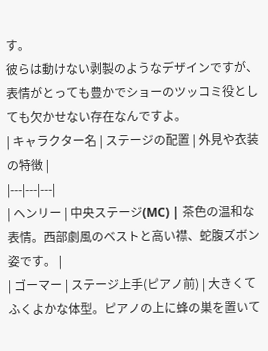す。
彼らは動けない剥製のようなデザインですが、表情がとっても豊かでショーのツッコミ役としても欠かせない存在なんですよ。
| キャラクター名 | ステージの配置 | 外見や衣装の特徴 |
|---|---|---|
| ヘンリー | 中央ステージ(MC) | 茶色の温和な表情。西部劇風のベストと高い襟、蛇腹ズボン姿です。 |
| ゴーマー | ステージ上手(ピアノ前) | 大きくてふくよかな体型。ピアノの上に蜂の巣を置いて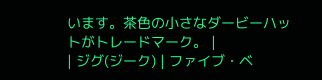います。茶色の小さなダービーハットがトレードマーク。 |
| ジグ(ジーク) | ファイブ・ベ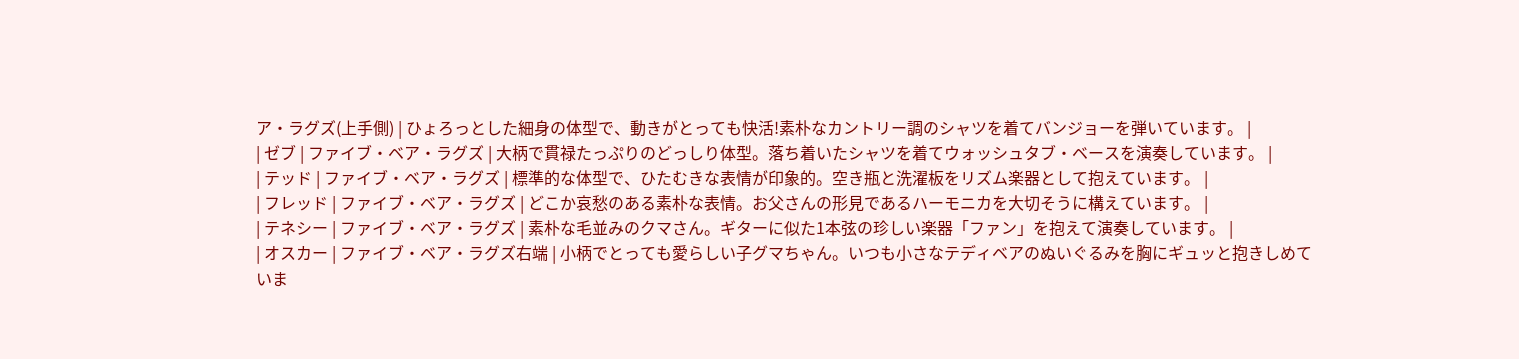ア・ラグズ(上手側) | ひょろっとした細身の体型で、動きがとっても快活!素朴なカントリー調のシャツを着てバンジョーを弾いています。 |
| ゼブ | ファイブ・ベア・ラグズ | 大柄で貫禄たっぷりのどっしり体型。落ち着いたシャツを着てウォッシュタブ・ベースを演奏しています。 |
| テッド | ファイブ・ベア・ラグズ | 標準的な体型で、ひたむきな表情が印象的。空き瓶と洗濯板をリズム楽器として抱えています。 |
| フレッド | ファイブ・ベア・ラグズ | どこか哀愁のある素朴な表情。お父さんの形見であるハーモニカを大切そうに構えています。 |
| テネシー | ファイブ・ベア・ラグズ | 素朴な毛並みのクマさん。ギターに似た1本弦の珍しい楽器「ファン」を抱えて演奏しています。 |
| オスカー | ファイブ・ベア・ラグズ右端 | 小柄でとっても愛らしい子グマちゃん。いつも小さなテディベアのぬいぐるみを胸にギュッと抱きしめていま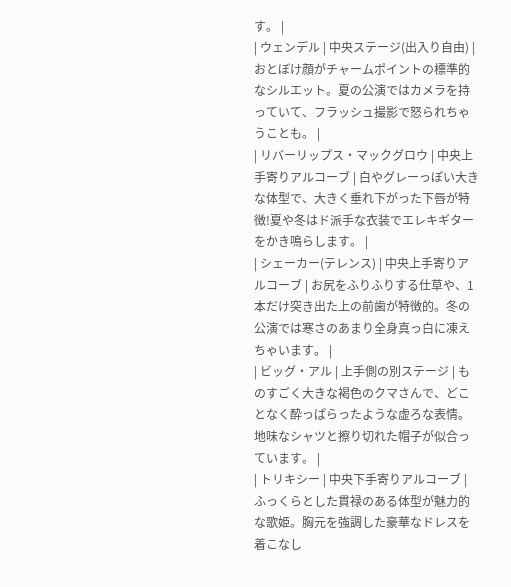す。 |
| ウェンデル | 中央ステージ(出入り自由) | おとぼけ顔がチャームポイントの標準的なシルエット。夏の公演ではカメラを持っていて、フラッシュ撮影で怒られちゃうことも。 |
| リバーリップス・マックグロウ | 中央上手寄りアルコーブ | 白やグレーっぽい大きな体型で、大きく垂れ下がった下唇が特徴!夏や冬はド派手な衣装でエレキギターをかき鳴らします。 |
| シェーカー(テレンス) | 中央上手寄りアルコーブ | お尻をふりふりする仕草や、1本だけ突き出た上の前歯が特徴的。冬の公演では寒さのあまり全身真っ白に凍えちゃいます。 |
| ビッグ・アル | 上手側の別ステージ | ものすごく大きな褐色のクマさんで、どことなく酔っぱらったような虚ろな表情。地味なシャツと擦り切れた帽子が似合っています。 |
| トリキシー | 中央下手寄りアルコーブ | ふっくらとした貫禄のある体型が魅力的な歌姫。胸元を強調した豪華なドレスを着こなし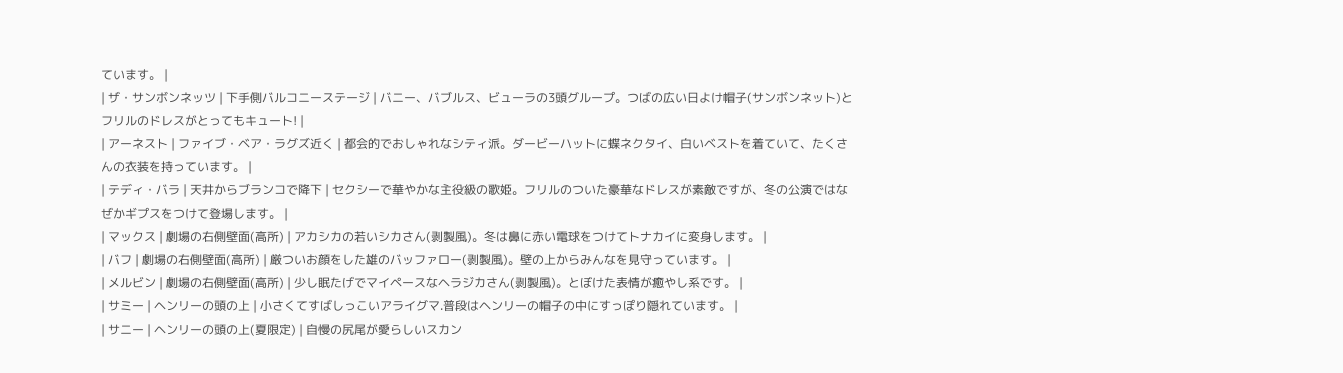ています。 |
| ザ・サンボンネッツ | 下手側バルコニーステージ | バニー、バブルス、ビューラの3頭グループ。つばの広い日よけ帽子(サンボンネット)とフリルのドレスがとってもキュート! |
| アーネスト | ファイブ・ベア・ラグズ近く | 都会的でおしゃれなシティ派。ダービーハットに蝶ネクタイ、白いベストを着ていて、たくさんの衣装を持っています。 |
| テディ・バラ | 天井からブランコで降下 | セクシーで華やかな主役級の歌姫。フリルのついた豪華なドレスが素敵ですが、冬の公演ではなぜかギプスをつけて登場します。 |
| マックス | 劇場の右側壁面(高所) | アカシカの若いシカさん(剥製風)。冬は鼻に赤い電球をつけてトナカイに変身します。 |
| バフ | 劇場の右側壁面(高所) | 厳ついお顔をした雄のバッファロー(剥製風)。壁の上からみんなを見守っています。 |
| メルビン | 劇場の右側壁面(高所) | 少し眠たげでマイペースなヘラジカさん(剥製風)。とぼけた表情が癒やし系です。 |
| サミー | ヘンリーの頭の上 | 小さくてすばしっこいアライグマ.普段はヘンリーの帽子の中にすっぽり隠れています。 |
| サニー | ヘンリーの頭の上(夏限定) | 自慢の尻尾が愛らしいスカン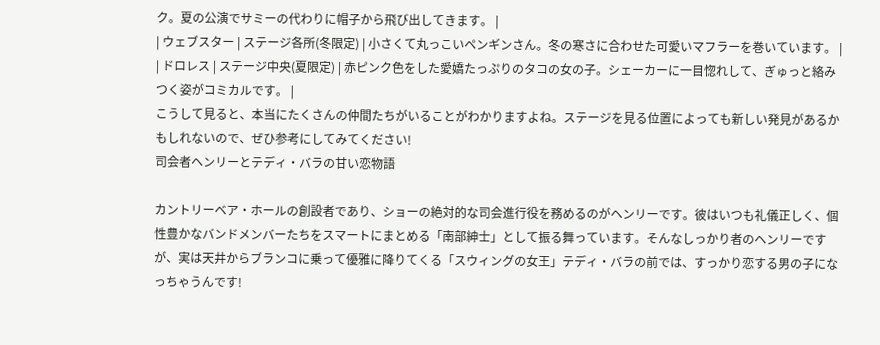ク。夏の公演でサミーの代わりに帽子から飛び出してきます。 |
| ウェブスター | ステージ各所(冬限定) | 小さくて丸っこいペンギンさん。冬の寒さに合わせた可愛いマフラーを巻いています。 |
| ドロレス | ステージ中央(夏限定) | 赤ピンク色をした愛嬌たっぷりのタコの女の子。シェーカーに一目惚れして、ぎゅっと絡みつく姿がコミカルです。 |
こうして見ると、本当にたくさんの仲間たちがいることがわかりますよね。ステージを見る位置によっても新しい発見があるかもしれないので、ぜひ参考にしてみてください!
司会者ヘンリーとテディ・バラの甘い恋物語

カントリーベア・ホールの創設者であり、ショーの絶対的な司会進行役を務めるのがヘンリーです。彼はいつも礼儀正しく、個性豊かなバンドメンバーたちをスマートにまとめる「南部紳士」として振る舞っています。そんなしっかり者のヘンリーですが、実は天井からブランコに乗って優雅に降りてくる「スウィングの女王」テディ・バラの前では、すっかり恋する男の子になっちゃうんです!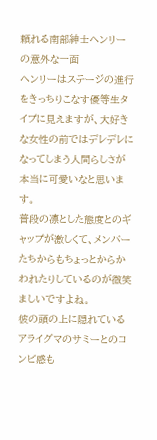頼れる南部紳士ヘンリーの意外な一面
ヘンリーはステージの進行をきっちりこなす優等生タイプに見えますが、大好きな女性の前ではデレデレになってしまう人間らしさが本当に可愛いなと思います。
普段の凛とした態度とのギャップが激しくて、メンバーたちからもちょっとからかわれたりしているのが微笑ましいですよね。
彼の頭の上に隠れているアライグマのサミーとのコンビ感も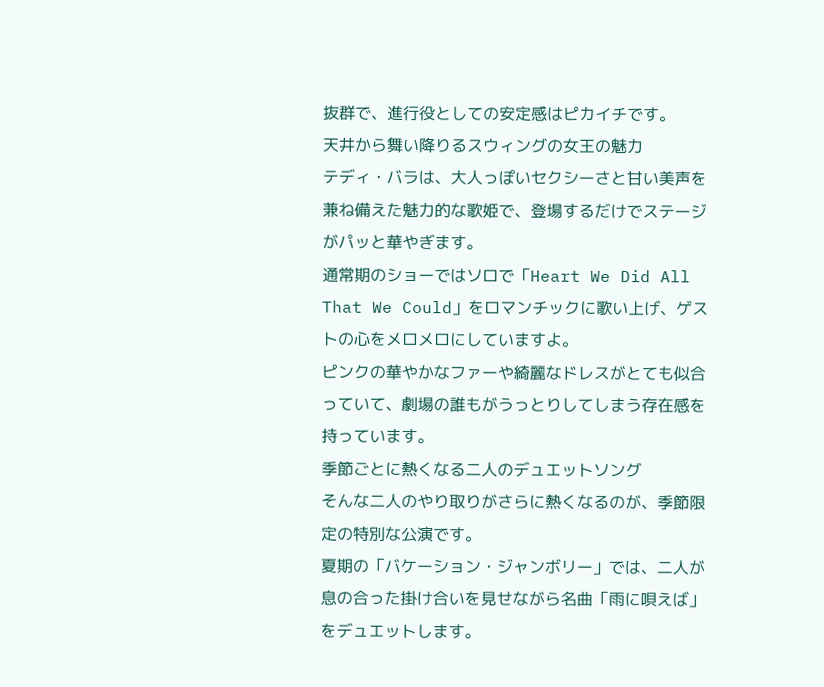抜群で、進行役としての安定感はピカイチです。
天井から舞い降りるスウィングの女王の魅力
テディ・バラは、大人っぽいセクシーさと甘い美声を兼ね備えた魅力的な歌姫で、登場するだけでステージがパッと華やぎます。
通常期のショーではソロで「Heart We Did All That We Could」をロマンチックに歌い上げ、ゲストの心をメロメロにしていますよ。
ピンクの華やかなファーや綺麗なドレスがとても似合っていて、劇場の誰もがうっとりしてしまう存在感を持っています。
季節ごとに熱くなる二人のデュエットソング
そんな二人のやり取りがさらに熱くなるのが、季節限定の特別な公演です。
夏期の「バケーション・ジャンボリー」では、二人が息の合った掛け合いを見せながら名曲「雨に唄えば」をデュエットします。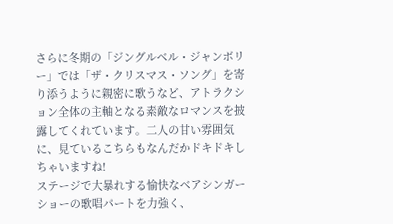さらに冬期の「ジングルベル・ジャンボリー」では「ザ・クリスマス・ソング」を寄り添うように親密に歌うなど、アトラクション全体の主軸となる素敵なロマンスを披露してくれています。二人の甘い雰囲気に、見ているこちらもなんだかドキドキしちゃいますね!
ステージで大暴れする愉快なベアシンガー
ショーの歌唱パートを力強く、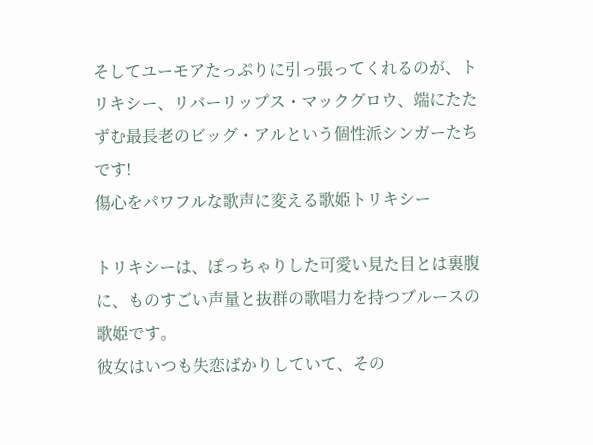そしてユーモアたっぷりに引っ張ってくれるのが、トリキシー、リバーリップス・マックグロウ、端にたたずむ最長老のビッグ・アルという個性派シンガーたちです!
傷心をパワフルな歌声に変える歌姫トリキシー

トリキシーは、ぽっちゃりした可愛い見た目とは裏腹に、ものすごい声量と抜群の歌唱力を持つブルースの歌姫です。
彼女はいつも失恋ばかりしていて、その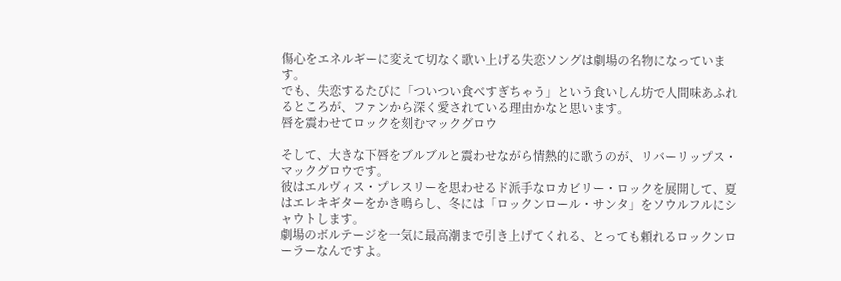傷心をエネルギーに変えて切なく歌い上げる失恋ソングは劇場の名物になっています。
でも、失恋するたびに「ついつい食べすぎちゃう」という食いしん坊で人間味あふれるところが、ファンから深く愛されている理由かなと思います。
唇を震わせてロックを刻むマックグロウ

そして、大きな下唇をブルブルと震わせながら情熱的に歌うのが、リバーリップス・マックグロウです。
彼はエルヴィス・プレスリーを思わせるド派手なロカビリー・ロックを展開して、夏はエレキギターをかき鳴らし、冬には「ロックンロール・サンタ」をソウルフルにシャウトします。
劇場のボルテージを一気に最高潮まで引き上げてくれる、とっても頼れるロックンローラーなんですよ。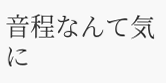音程なんて気に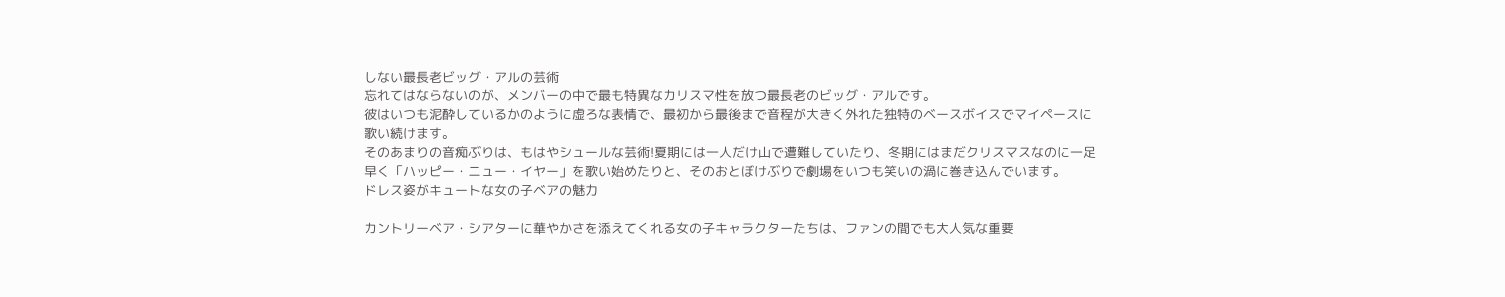しない最長老ビッグ・アルの芸術
忘れてはならないのが、メンバーの中で最も特異なカリスマ性を放つ最長老のビッグ・アルです。
彼はいつも泥酔しているかのように虚ろな表情で、最初から最後まで音程が大きく外れた独特のベースボイスでマイペースに歌い続けます。
そのあまりの音痴ぶりは、もはやシュールな芸術!夏期には一人だけ山で遭難していたり、冬期にはまだクリスマスなのに一足早く「ハッピー・ニュー・イヤー」を歌い始めたりと、そのおとぼけぶりで劇場をいつも笑いの渦に巻き込んでいます。
ドレス姿がキュートな女の子ベアの魅力

カントリーベア・シアターに華やかさを添えてくれる女の子キャラクターたちは、ファンの間でも大人気な重要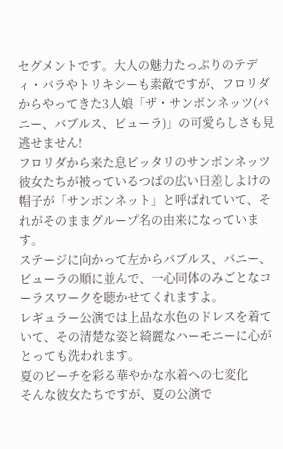セグメントです。大人の魅力たっぷりのテディ・バラやトリキシーも素敵ですが、フロリダからやってきた3人娘「ザ・サンボンネッツ(バニー、バブルス、ビューラ)」の可愛らしさも見逃せません!
フロリダから来た息ピッタリのサンボンネッツ
彼女たちが被っているつばの広い日差しよけの帽子が「サンボンネット」と呼ばれていて、それがそのままグループ名の由来になっています。
ステージに向かって左からバブルス、バニー、ビューラの順に並んで、一心同体のみごとなコーラスワークを聴かせてくれますよ。
レギュラー公演では上品な水色のドレスを着ていて、その清楚な姿と綺麗なハーモニーに心がとっても洗われます。
夏のビーチを彩る華やかな水着への七変化
そんな彼女たちですが、夏の公演で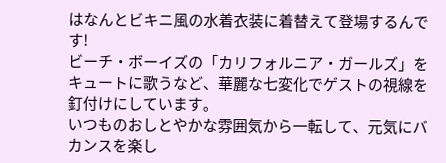はなんとビキニ風の水着衣装に着替えて登場するんです!
ビーチ・ボーイズの「カリフォルニア・ガールズ」をキュートに歌うなど、華麗な七変化でゲストの視線を釘付けにしています。
いつものおしとやかな雰囲気から一転して、元気にバカンスを楽し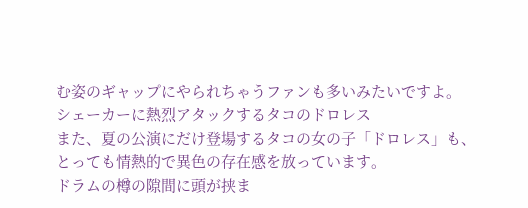む姿のギャップにやられちゃうファンも多いみたいですよ。
シェーカーに熱烈アタックするタコのドロレス
また、夏の公演にだけ登場するタコの女の子「ドロレス」も、とっても情熱的で異色の存在感を放っています。
ドラムの樽の隙間に頭が挟ま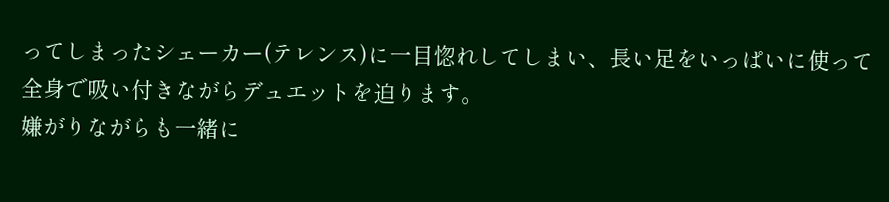ってしまったシェーカー(テレンス)に一目惚れしてしまい、長い足をいっぱいに使って全身で吸い付きながらデュエットを迫ります。
嫌がりながらも一緒に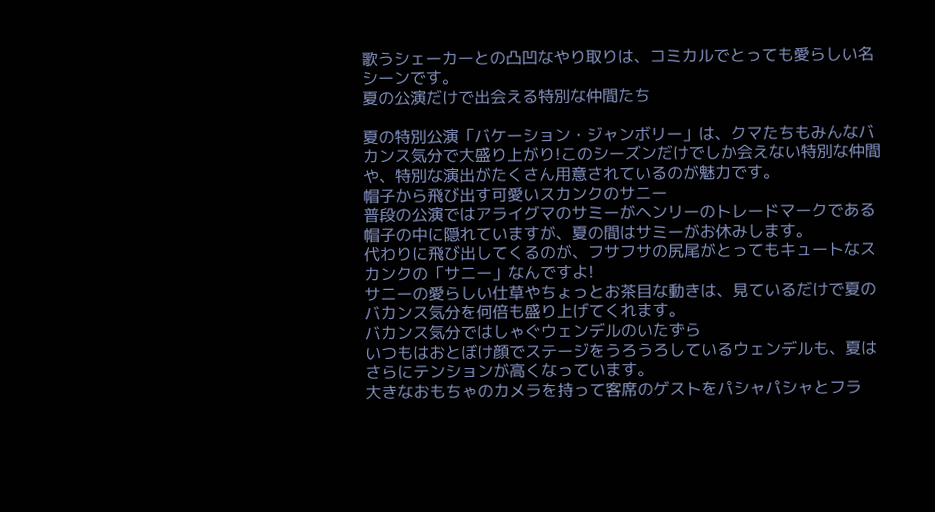歌うシェーカーとの凸凹なやり取りは、コミカルでとっても愛らしい名シーンです。
夏の公演だけで出会える特別な仲間たち

夏の特別公演「バケーション・ジャンボリー」は、クマたちもみんなバカンス気分で大盛り上がり!このシーズンだけでしか会えない特別な仲間や、特別な演出がたくさん用意されているのが魅力です。
帽子から飛び出す可愛いスカンクのサニー
普段の公演ではアライグマのサミーがヘンリーのトレードマークである帽子の中に隠れていますが、夏の間はサミーがお休みします。
代わりに飛び出してくるのが、フサフサの尻尾がとってもキュートなスカンクの「サニー」なんですよ!
サニーの愛らしい仕草やちょっとお茶目な動きは、見ているだけで夏のバカンス気分を何倍も盛り上げてくれます。
バカンス気分ではしゃぐウェンデルのいたずら
いつもはおとぼけ顔でステージをうろうろしているウェンデルも、夏はさらにテンションが高くなっています。
大きなおもちゃのカメラを持って客席のゲストをパシャパシャとフラ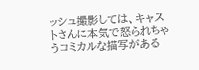ッシュ撮影しては、キャストさんに本気で怒られちゃうコミカルな描写がある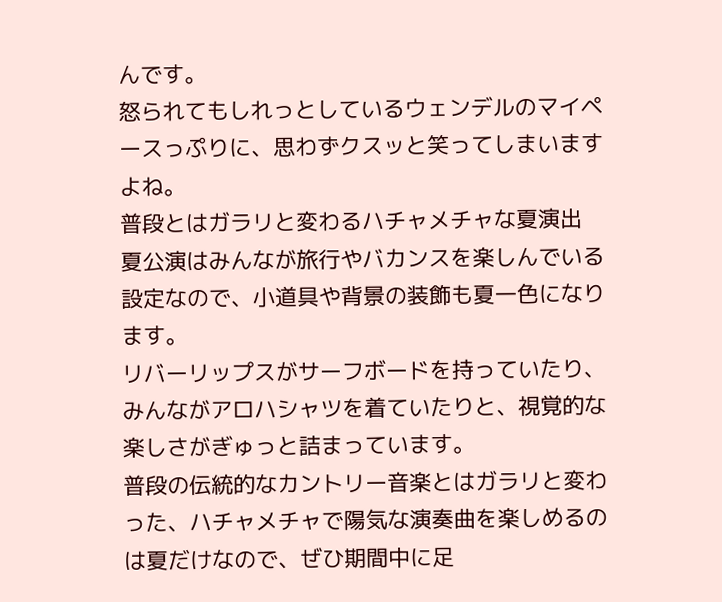んです。
怒られてもしれっとしているウェンデルのマイペースっぷりに、思わずクスッと笑ってしまいますよね。
普段とはガラリと変わるハチャメチャな夏演出
夏公演はみんなが旅行やバカンスを楽しんでいる設定なので、小道具や背景の装飾も夏一色になります。
リバーリップスがサーフボードを持っていたり、みんながアロハシャツを着ていたりと、視覚的な楽しさがぎゅっと詰まっています。
普段の伝統的なカントリー音楽とはガラリと変わった、ハチャメチャで陽気な演奏曲を楽しめるのは夏だけなので、ぜひ期間中に足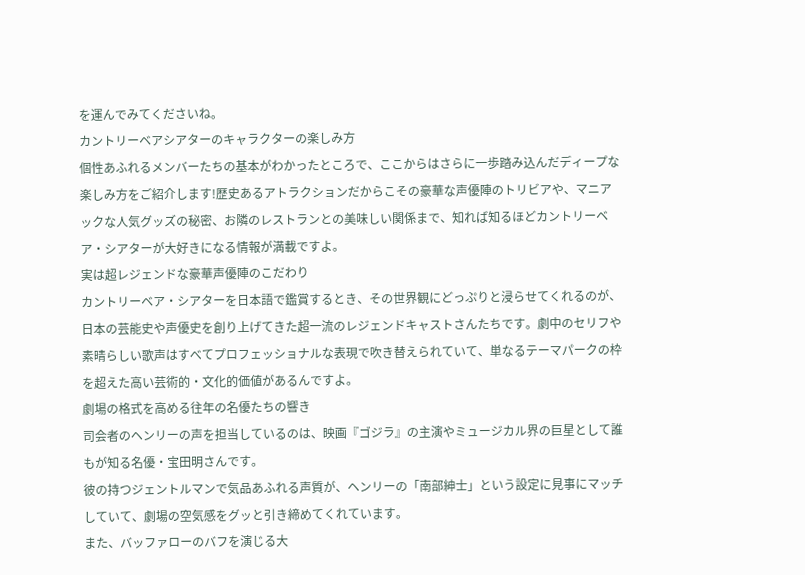を運んでみてくださいね。
カントリーベアシアターのキャラクターの楽しみ方
個性あふれるメンバーたちの基本がわかったところで、ここからはさらに一歩踏み込んだディープな楽しみ方をご紹介します!歴史あるアトラクションだからこその豪華な声優陣のトリビアや、マニアックな人気グッズの秘密、お隣のレストランとの美味しい関係まで、知れば知るほどカントリーベア・シアターが大好きになる情報が満載ですよ。
実は超レジェンドな豪華声優陣のこだわり
カントリーベア・シアターを日本語で鑑賞するとき、その世界観にどっぷりと浸らせてくれるのが、日本の芸能史や声優史を創り上げてきた超一流のレジェンドキャストさんたちです。劇中のセリフや素晴らしい歌声はすべてプロフェッショナルな表現で吹き替えられていて、単なるテーマパークの枠を超えた高い芸術的・文化的価値があるんですよ。
劇場の格式を高める往年の名優たちの響き
司会者のヘンリーの声を担当しているのは、映画『ゴジラ』の主演やミュージカル界の巨星として誰もが知る名優・宝田明さんです。
彼の持つジェントルマンで気品あふれる声質が、ヘンリーの「南部紳士」という設定に見事にマッチしていて、劇場の空気感をグッと引き締めてくれています。
また、バッファローのバフを演じる大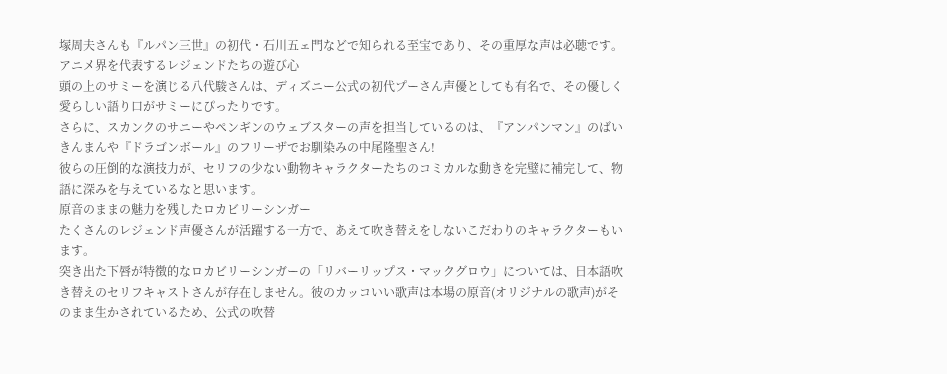塚周夫さんも『ルパン三世』の初代・石川五ェ門などで知られる至宝であり、その重厚な声は必聴です。
アニメ界を代表するレジェンドたちの遊び心
頭の上のサミーを演じる八代駿さんは、ディズニー公式の初代プーさん声優としても有名で、その優しく愛らしい語り口がサミーにぴったりです。
さらに、スカンクのサニーやペンギンのウェブスターの声を担当しているのは、『アンパンマン』のばいきんまんや『ドラゴンボール』のフリーザでお馴染みの中尾隆聖さん!
彼らの圧倒的な演技力が、セリフの少ない動物キャラクターたちのコミカルな動きを完璧に補完して、物語に深みを与えているなと思います。
原音のままの魅力を残したロカビリーシンガー
たくさんのレジェンド声優さんが活躍する一方で、あえて吹き替えをしないこだわりのキャラクターもいます。
突き出た下唇が特徴的なロカビリーシンガーの「リバーリップス・マックグロウ」については、日本語吹き替えのセリフキャストさんが存在しません。彼のカッコいい歌声は本場の原音(オリジナルの歌声)がそのまま生かされているため、公式の吹替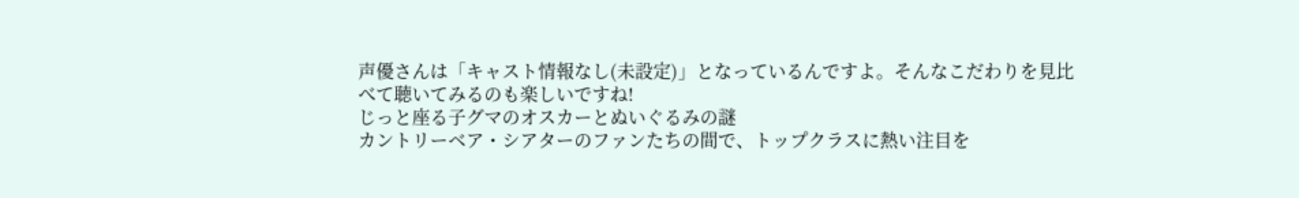声優さんは「キャスト情報なし(未設定)」となっているんですよ。そんなこだわりを見比べて聴いてみるのも楽しいですね!
じっと座る子グマのオスカーとぬいぐるみの謎
カントリーベア・シアターのファンたちの間で、トップクラスに熱い注目を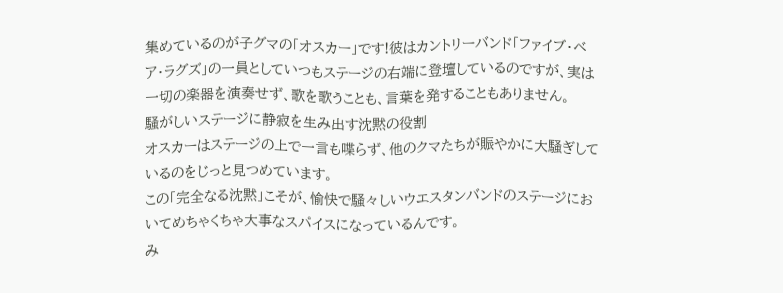集めているのが子グマの「オスカー」です!彼はカントリーバンド「ファイブ・ベア・ラグズ」の一員としていつもステージの右端に登壇しているのですが、実は一切の楽器を演奏せず、歌を歌うことも、言葉を発することもありません。
騒がしいステージに静寂を生み出す沈黙の役割
オスカーはステージの上で一言も喋らず、他のクマたちが賑やかに大騒ぎしているのをじっと見つめています。
この「完全なる沈黙」こそが、愉快で騒々しいウエスタンバンドのステージにおいてめちゃくちゃ大事なスパイスになっているんです。
み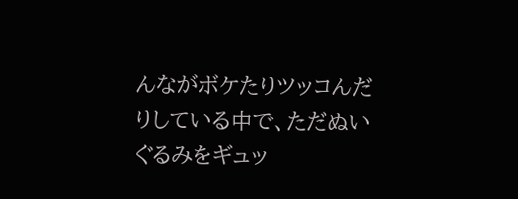んながボケたりツッコんだりしている中で、ただぬいぐるみをギュッ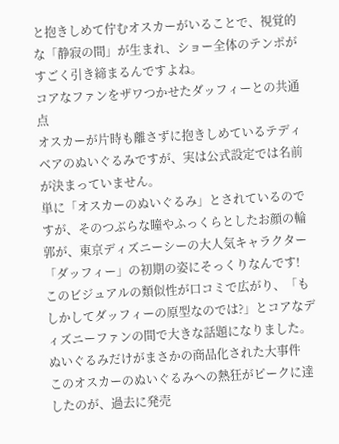と抱きしめて佇むオスカーがいることで、視覚的な「静寂の間」が生まれ、ショー全体のテンポがすごく引き締まるんですよね。
コアなファンをザワつかせたダッフィーとの共通点
オスカーが片時も離さずに抱きしめているテディベアのぬいぐるみですが、実は公式設定では名前が決まっていません。
単に「オスカーのぬいぐるみ」とされているのですが、そのつぶらな瞳やふっくらとしたお顔の輪郭が、東京ディズニーシーの大人気キャラクター「ダッフィー」の初期の姿にそっくりなんです!
このビジュアルの類似性が口コミで広がり、「もしかしてダッフィーの原型なのでは?」とコアなディズニーファンの間で大きな話題になりました。
ぬいぐるみだけがまさかの商品化された大事件
このオスカーのぬいぐるみへの熱狂がピークに達したのが、過去に発売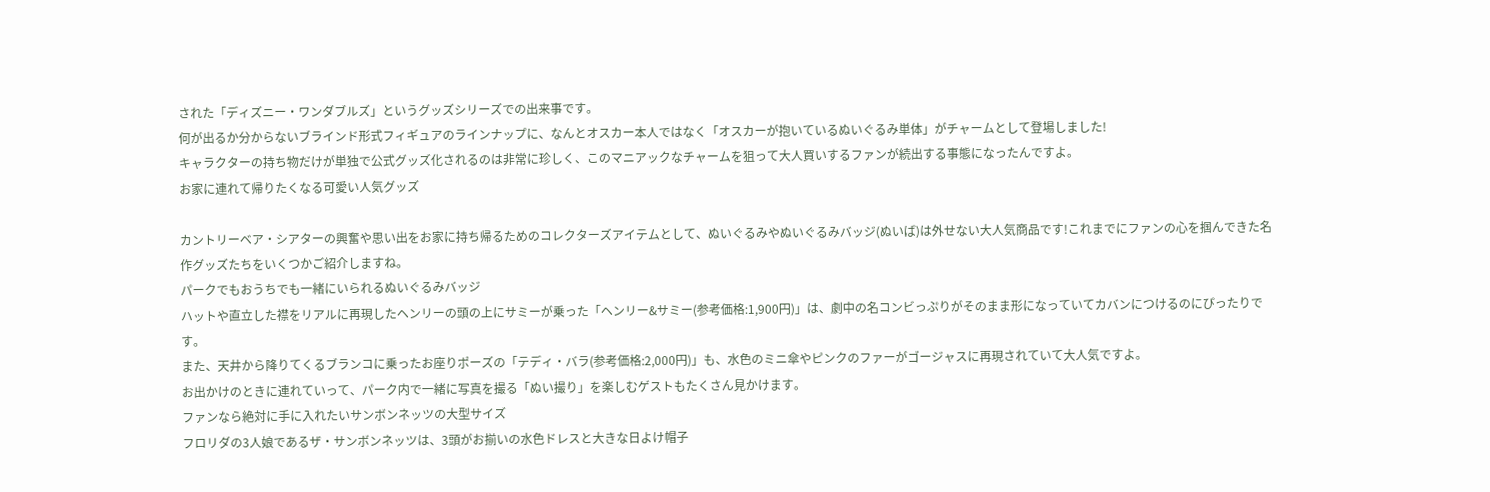された「ディズニー・ワンダブルズ」というグッズシリーズでの出来事です。
何が出るか分からないブラインド形式フィギュアのラインナップに、なんとオスカー本人ではなく「オスカーが抱いているぬいぐるみ単体」がチャームとして登場しました!
キャラクターの持ち物だけが単独で公式グッズ化されるのは非常に珍しく、このマニアックなチャームを狙って大人買いするファンが続出する事態になったんですよ。
お家に連れて帰りたくなる可愛い人気グッズ

カントリーベア・シアターの興奮や思い出をお家に持ち帰るためのコレクターズアイテムとして、ぬいぐるみやぬいぐるみバッジ(ぬいば)は外せない大人気商品です!これまでにファンの心を掴んできた名作グッズたちをいくつかご紹介しますね。
パークでもおうちでも一緒にいられるぬいぐるみバッジ
ハットや直立した襟をリアルに再現したヘンリーの頭の上にサミーが乗った「ヘンリー&サミー(参考価格:1,900円)」は、劇中の名コンビっぷりがそのまま形になっていてカバンにつけるのにぴったりです。
また、天井から降りてくるブランコに乗ったお座りポーズの「テディ・バラ(参考価格:2,000円)」も、水色のミニ傘やピンクのファーがゴージャスに再現されていて大人気ですよ。
お出かけのときに連れていって、パーク内で一緒に写真を撮る「ぬい撮り」を楽しむゲストもたくさん見かけます。
ファンなら絶対に手に入れたいサンボンネッツの大型サイズ
フロリダの3人娘であるザ・サンボンネッツは、3頭がお揃いの水色ドレスと大きな日よけ帽子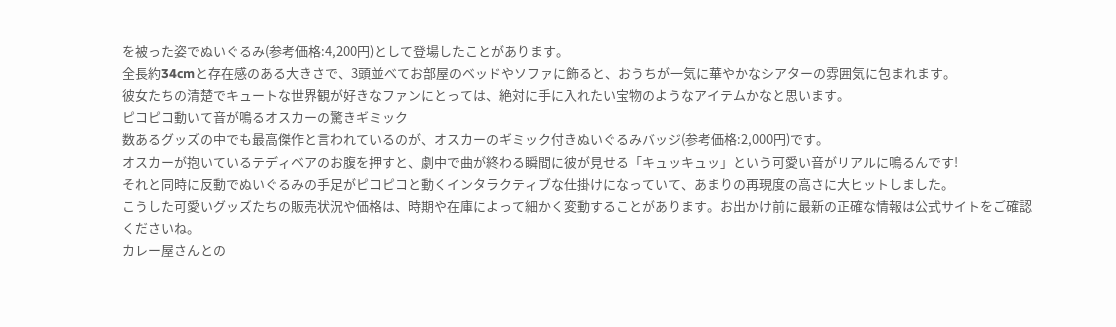を被った姿でぬいぐるみ(参考価格:4,200円)として登場したことがあります。
全長約34cmと存在感のある大きさで、3頭並べてお部屋のベッドやソファに飾ると、おうちが一気に華やかなシアターの雰囲気に包まれます。
彼女たちの清楚でキュートな世界観が好きなファンにとっては、絶対に手に入れたい宝物のようなアイテムかなと思います。
ピコピコ動いて音が鳴るオスカーの驚きギミック
数あるグッズの中でも最高傑作と言われているのが、オスカーのギミック付きぬいぐるみバッジ(参考価格:2,000円)です。
オスカーが抱いているテディベアのお腹を押すと、劇中で曲が終わる瞬間に彼が見せる「キュッキュッ」という可愛い音がリアルに鳴るんです!
それと同時に反動でぬいぐるみの手足がピコピコと動くインタラクティブな仕掛けになっていて、あまりの再現度の高さに大ヒットしました。
こうした可愛いグッズたちの販売状況や価格は、時期や在庫によって細かく変動することがあります。お出かけ前に最新の正確な情報は公式サイトをご確認くださいね。
カレー屋さんとの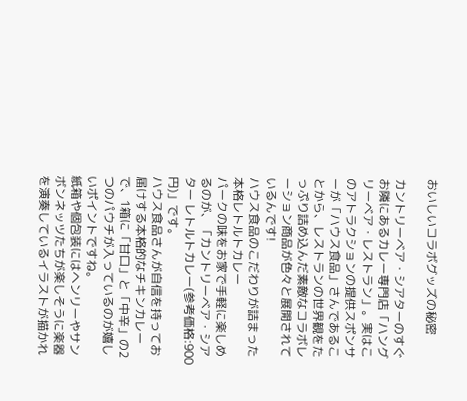おいしいコラボグッズの秘密

カントリーベア・シアターのすぐお隣にあるカレー専門店「ハングリーベア・レストラン」。実はこのアトラクションの提供スポンサーが「ハウス食品」さんであることから、レストランの世界観をたっぷり詰め込んだ素敵なコラボレーション商品が色々と展開されているんです!
ハウス食品のこだわりが詰まった本格レトルトカレー
パークの味をお家で手軽に楽しめるのが、「カントリーベア・シアター レトルトカレー(参考価格:900円)」です。
ハウス食品さんが自信を持ってお届けする本格的なチキンカレーで、1箱に「甘口」と「中辛」の2つのパウチが入っているのが嬉しいポイントですね。
紙箱や個包装にはヘンリーやサンボンネッツたちが楽しそうに楽器を演奏しているイラストが描かれ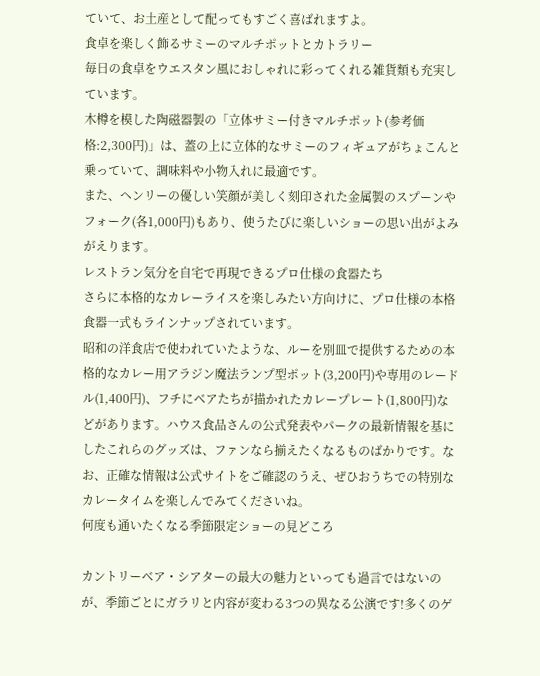ていて、お土産として配ってもすごく喜ばれますよ。
食卓を楽しく飾るサミーのマルチポットとカトラリー
毎日の食卓をウエスタン風におしゃれに彩ってくれる雑貨類も充実しています。
木樽を模した陶磁器製の「立体サミー付きマルチポット(参考価格:2,300円)」は、蓋の上に立体的なサミーのフィギュアがちょこんと乗っていて、調味料や小物入れに最適です。
また、ヘンリーの優しい笑顔が美しく刻印された金属製のスプーンやフォーク(各1,000円)もあり、使うたびに楽しいショーの思い出がよみがえります。
レストラン気分を自宅で再現できるプロ仕様の食器たち
さらに本格的なカレーライスを楽しみたい方向けに、プロ仕様の本格食器一式もラインナップされています。
昭和の洋食店で使われていたような、ルーを別皿で提供するための本格的なカレー用アラジン魔法ランプ型ポット(3,200円)や専用のレードル(1,400円)、フチにベアたちが描かれたカレープレート(1,800円)などがあります。ハウス食品さんの公式発表やパークの最新情報を基にしたこれらのグッズは、ファンなら揃えたくなるものばかりです。なお、正確な情報は公式サイトをご確認のうえ、ぜひおうちでの特別なカレータイムを楽しんでみてくださいね。
何度も通いたくなる季節限定ショーの見どころ

カントリーベア・シアターの最大の魅力といっても過言ではないのが、季節ごとにガラリと内容が変わる3つの異なる公演です!多くのゲ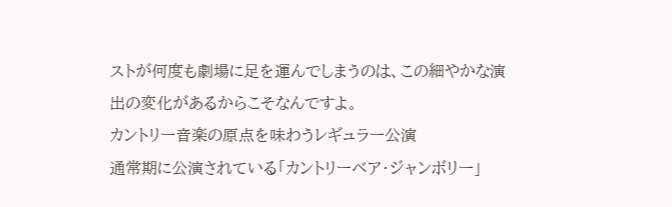ストが何度も劇場に足を運んでしまうのは、この細やかな演出の変化があるからこそなんですよ。
カントリー音楽の原点を味わうレギュラー公演
通常期に公演されている「カントリーベア・ジャンボリー」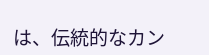は、伝統的なカン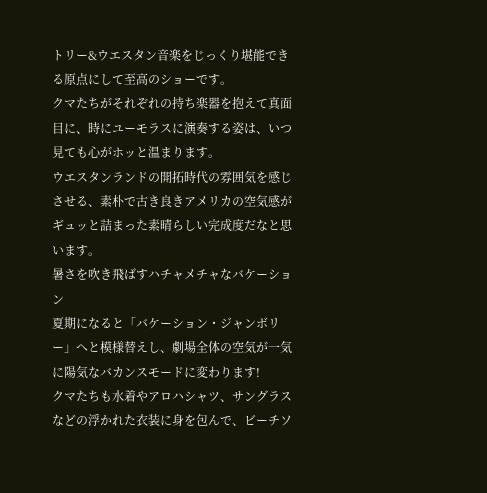トリー&ウエスタン音楽をじっくり堪能できる原点にして至高のショーです。
クマたちがそれぞれの持ち楽器を抱えて真面目に、時にユーモラスに演奏する姿は、いつ見ても心がホッと温まります。
ウエスタンランドの開拓時代の雰囲気を感じさせる、素朴で古き良きアメリカの空気感がギュッと詰まった素晴らしい完成度だなと思います。
暑さを吹き飛ばすハチャメチャなバケーション
夏期になると「バケーション・ジャンボリー」へと模様替えし、劇場全体の空気が一気に陽気なバカンスモードに変わります!
クマたちも水着やアロハシャツ、サングラスなどの浮かれた衣装に身を包んで、ビーチソ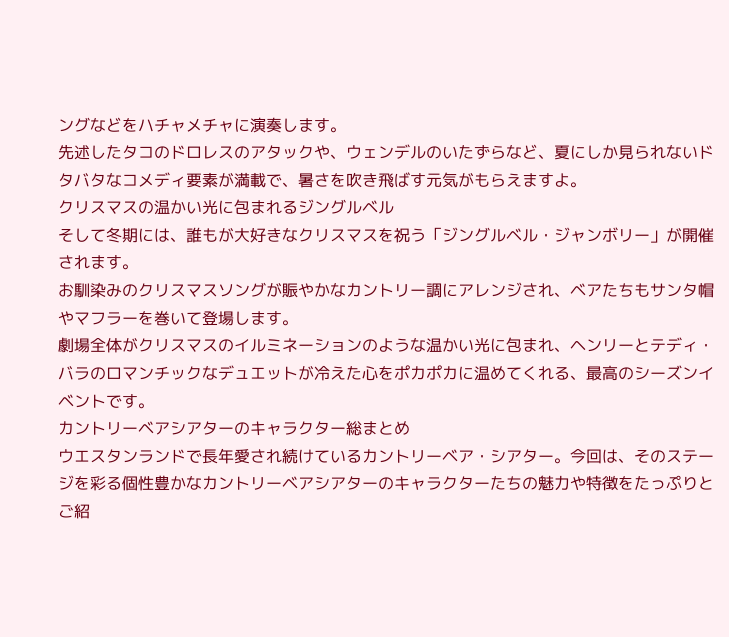ングなどをハチャメチャに演奏します。
先述したタコのドロレスのアタックや、ウェンデルのいたずらなど、夏にしか見られないドタバタなコメディ要素が満載で、暑さを吹き飛ばす元気がもらえますよ。
クリスマスの温かい光に包まれるジングルベル
そして冬期には、誰もが大好きなクリスマスを祝う「ジングルベル・ジャンボリー」が開催されます。
お馴染みのクリスマスソングが賑やかなカントリー調にアレンジされ、ベアたちもサンタ帽やマフラーを巻いて登場します。
劇場全体がクリスマスのイルミネーションのような温かい光に包まれ、ヘンリーとテディ・バラのロマンチックなデュエットが冷えた心をポカポカに温めてくれる、最高のシーズンイベントです。
カントリーベアシアターのキャラクター総まとめ
ウエスタンランドで長年愛され続けているカントリーベア・シアター。今回は、そのステージを彩る個性豊かなカントリーベアシアターのキャラクターたちの魅力や特徴をたっぷりとご紹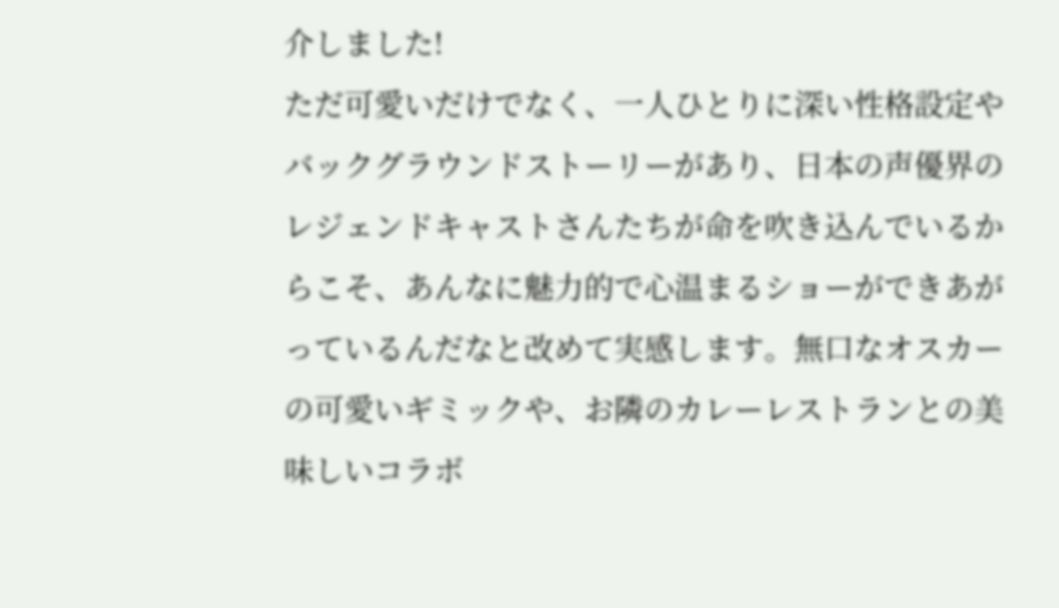介しました!
ただ可愛いだけでなく、一人ひとりに深い性格設定やバックグラウンドストーリーがあり、日本の声優界のレジェンドキャストさんたちが命を吹き込んでいるからこそ、あんなに魅力的で心温まるショーができあがっているんだなと改めて実感します。無口なオスカーの可愛いギミックや、お隣のカレーレストランとの美味しいコラボ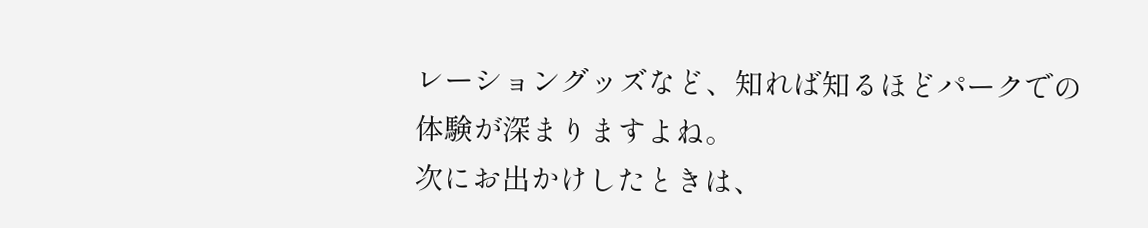レーショングッズなど、知れば知るほどパークでの体験が深まりますよね。
次にお出かけしたときは、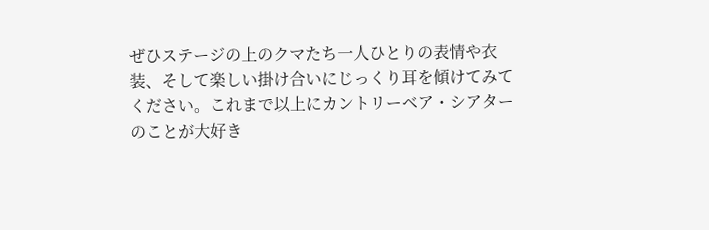ぜひステージの上のクマたち一人ひとりの表情や衣装、そして楽しい掛け合いにじっくり耳を傾けてみてください。これまで以上にカントリーベア・シアターのことが大好き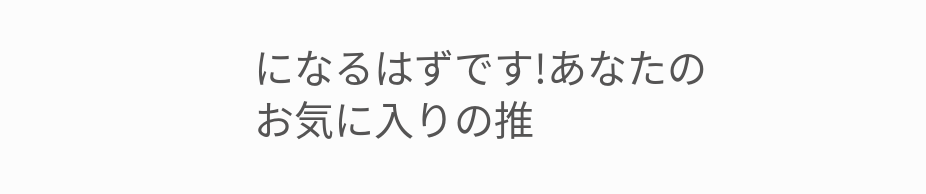になるはずです!あなたのお気に入りの推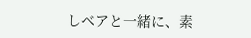しベアと一緒に、素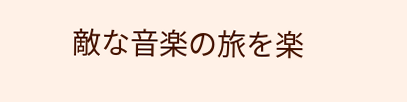敵な音楽の旅を楽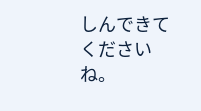しんできてくださいね。